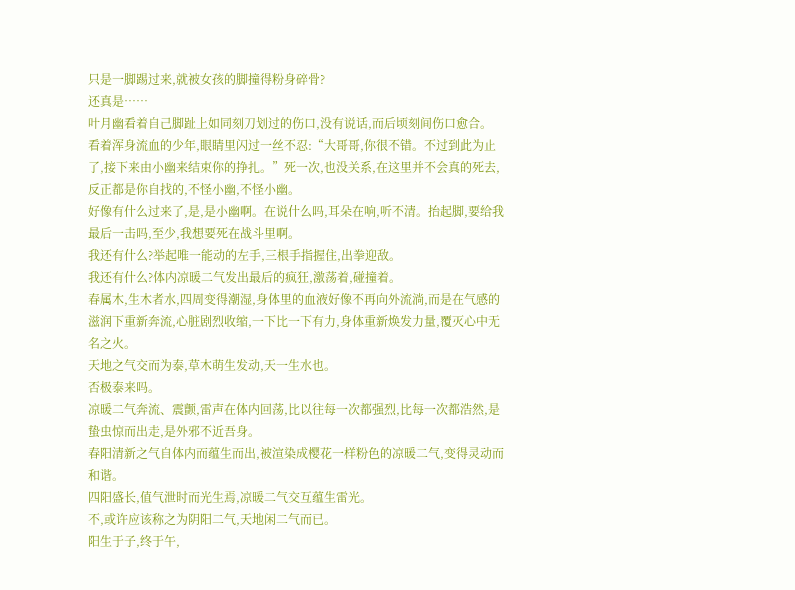只是一脚踢过来,就被女孩的脚撞得粉身碎骨?
还真是……
叶月幽看着自己脚趾上如同刻刀划过的伤口,没有说话,而后顷刻间伤口愈合。
看着浑身流血的少年,眼睛里闪过一丝不忍:“大哥哥,你很不错。不过到此为止了,接下来由小幽来结束你的挣扎。”死一次,也没关系,在这里并不会真的死去,反正都是你自找的,不怪小幽,不怪小幽。
好像有什么过来了,是,是小幽啊。在说什么吗,耳朵在响,听不清。抬起脚,要给我最后一击吗,至少,我想要死在战斗里啊。
我还有什么?举起唯一能动的左手,三根手指握住,出拳迎敌。
我还有什么?体内凉暖二气发出最后的疯狂,激荡着,碰撞着。
春属木,生木者水,四周变得潮湿,身体里的血液好像不再向外流淌,而是在气感的滋润下重新奔流,心脏剧烈收缩,一下比一下有力,身体重新焕发力量,覆灭心中无名之火。
天地之气交而为泰,草木萌生发动,天一生水也。
否极泰来吗。
凉暖二气奔流、震颤,雷声在体内回荡,比以往每一次都强烈,比每一次都浩然,是蛰虫惊而出走,是外邪不近吾身。
春阳清新之气自体内而蕴生而出,被渲染成樱花一样粉色的凉暖二气,变得灵动而和谐。
四阳盛长,值气泄时而光生焉,凉暖二气交互蕴生雷光。
不,或许应该称之为阴阳二气,天地闲二气而已。
阳生于子,终于午,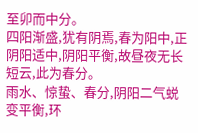至卯而中分。
四阳渐盛,犹有阴焉,春为阳中,正阴阳适中,阴阳平衡,故昼夜无长短云,此为春分。
雨水、惊蛰、春分,阴阳二气蜕变平衡,环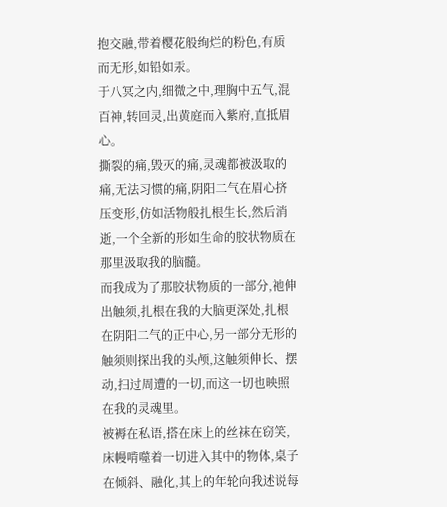抱交融,带着樱花般绚烂的粉色,有质而无形,如铅如汞。
于八冥之内,细微之中,理胸中五气,混百神,转回灵,出黄庭而入紫府,直抵眉心。
撕裂的痛,毁灭的痛,灵魂都被汲取的痛,无法习惯的痛,阴阳二气在眉心挤压变形,仿如活物般扎根生长,然后消逝,一个全新的形如生命的胶状物质在那里汲取我的脑髓。
而我成为了那胶状物质的一部分,祂伸出触须,扎根在我的大脑更深处,扎根在阴阳二气的正中心,另一部分无形的触须则探出我的头颅,这触须伸长、摆动,扫过周遭的一切,而这一切也映照在我的灵魂里。
被褥在私语,搭在床上的丝袜在窃笑,床幔啃噬着一切进入其中的物体,桌子在倾斜、融化,其上的年轮向我述说每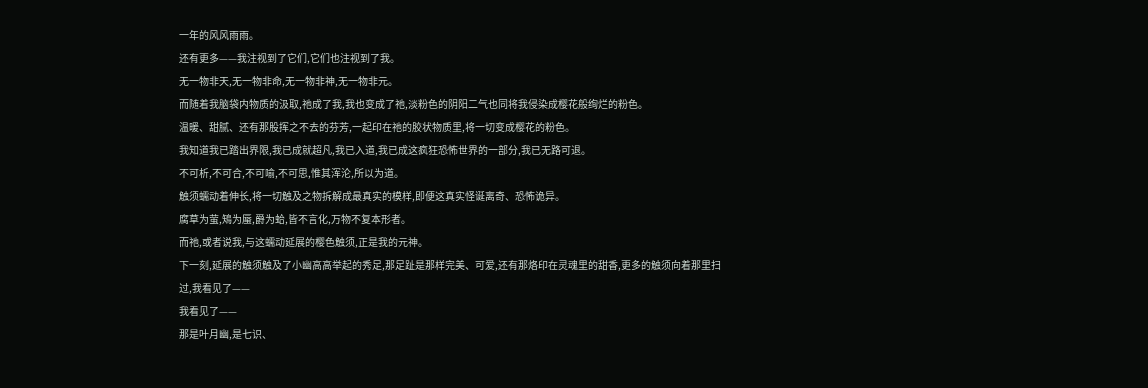一年的风风雨雨。
还有更多——我注视到了它们,它们也注视到了我。
无一物非天,无一物非命,无一物非神,无一物非元。
而随着我脑袋内物质的汲取,祂成了我,我也变成了祂,淡粉色的阴阳二气也同将我侵染成樱花般绚烂的粉色。
温暖、甜腻、还有那股挥之不去的芬芳,一起印在祂的胶状物质里,将一切变成樱花的粉色。
我知道我已踏出界限,我已成就超凡,我已入道,我已成这疯狂恐怖世界的一部分,我已无路可退。
不可析,不可合,不可喻,不可思,惟其浑沦,所以为道。
触须蠕动着伸长,将一切触及之物拆解成最真实的模样,即便这真实怪诞离奇、恐怖诡异。
腐草为萤,鴙为蜃,爵为蛤,皆不言化,万物不复本形者。
而祂,或者说我,与这蠕动延展的樱色触须,正是我的元神。
下一刻,延展的触须触及了小幽高高举起的秀足,那足趾是那样完美、可爱,还有那烙印在灵魂里的甜香,更多的触须向着那里扫过,我看见了——
我看见了——
那是叶月幽,是七识、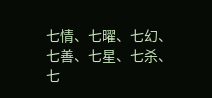七情、七曜、七幻、七善、七星、七杀、七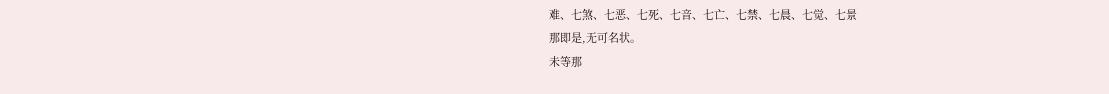难、七煞、七恶、七死、七音、七亡、七禁、七晨、七觉、七景
那即是,无可名状。
未等那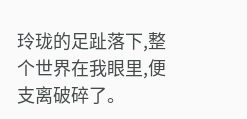玲珑的足趾落下,整个世界在我眼里,便支离破碎了。